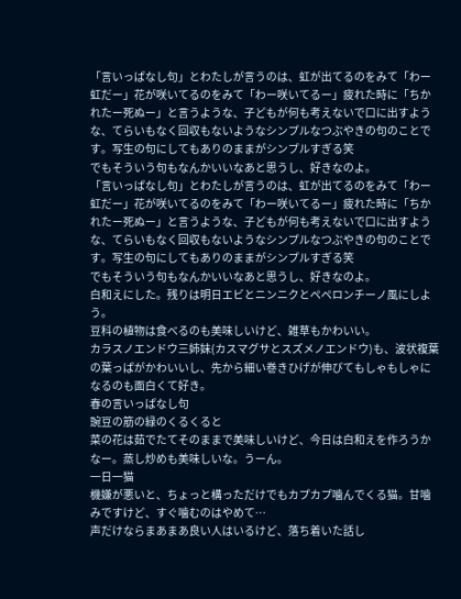「言いっぱなし句」とわたしが言うのは、虹が出てるのをみて「わー虹だー」花が咲いてるのをみて「わー咲いてるー」疲れた時に「ちかれたー死ぬー」と言うような、子どもが何も考えないで口に出すような、てらいもなく回収もないようなシンプルなつぶやきの句のことです。写生の句にしてもありのままがシンプルすぎる笑
でもそういう句もなんかいいなあと思うし、好きなのよ。
「言いっぱなし句」とわたしが言うのは、虹が出てるのをみて「わー虹だー」花が咲いてるのをみて「わー咲いてるー」疲れた時に「ちかれたー死ぬー」と言うような、子どもが何も考えないで口に出すような、てらいもなく回収もないようなシンプルなつぶやきの句のことです。写生の句にしてもありのままがシンプルすぎる笑
でもそういう句もなんかいいなあと思うし、好きなのよ。
白和えにした。残りは明日エビとニンニクとペペロンチーノ風にしよう。
豆科の植物は食べるのも美味しいけど、雑草もかわいい。
カラスノエンドウ三姉妹(カスマグサとスズメノエンドウ)も、波状複葉の葉っぱがかわいいし、先から細い巻きひげが伸びてもしゃもしゃになるのも面白くて好き。
春の言いっぱなし句
豌豆の筋の緑のくるくると
菜の花は茹でたてそのままで美味しいけど、今日は白和えを作ろうかなー。蒸し炒めも美味しいな。うーん。
一日一猫
機嫌が悪いと、ちょっと構っただけでもカプカプ噛んでくる猫。甘噛みですけど、すぐ噛むのはやめて…
声だけならまあまあ良い人はいるけど、落ち着いた話し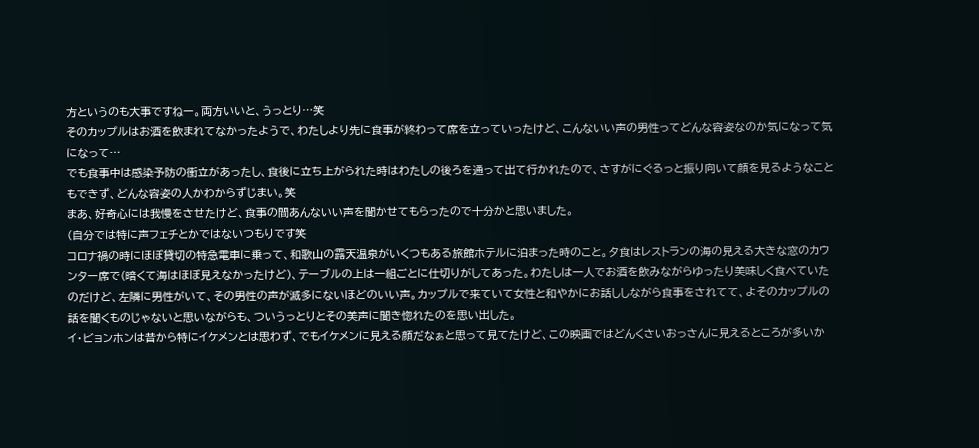方というのも大事ですねー。両方いいと、うっとり…笑
そのカップルはお酒を飲まれてなかったようで、わたしより先に食事が終わって席を立っていったけど、こんないい声の男性ってどんな容姿なのか気になって気になって…
でも食事中は感染予防の衝立があったし、食後に立ち上がられた時はわたしの後ろを通って出て行かれたので、さすがにぐるっと振り向いて顔を見るようなこともできず、どんな容姿の人かわからずじまい。笑
まあ、好奇心には我慢をさせたけど、食事の間あんないい声を聞かせてもらったので十分かと思いました。
(自分では特に声フェチとかではないつもりです笑
コロナ禍の時にほぼ貸切の特急電車に乗って、和歌山の露天温泉がいくつもある旅館ホテルに泊まった時のこと。夕食はレストランの海の見える大きな窓のカウンター席で(暗くて海はほぼ見えなかったけど)、テーブルの上は一組ごとに仕切りがしてあった。わたしは一人でお酒を飲みながらゆったり美味しく食べていたのだけど、左隣に男性がいて、その男性の声が滅多にないほどのいい声。カップルで来ていて女性と和やかにお話ししながら食事をされてて、よそのカップルの話を聞くものじゃないと思いながらも、ついうっとりとその美声に聞き惚れたのを思い出した。
イ・ビョンホンは昔から特にイケメンとは思わず、でもイケメンに見える顔だなぁと思って見てたけど、この映画ではどんくさいおっさんに見えるところが多いか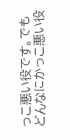っこ悪い役です。でもどんなにかっこ悪い役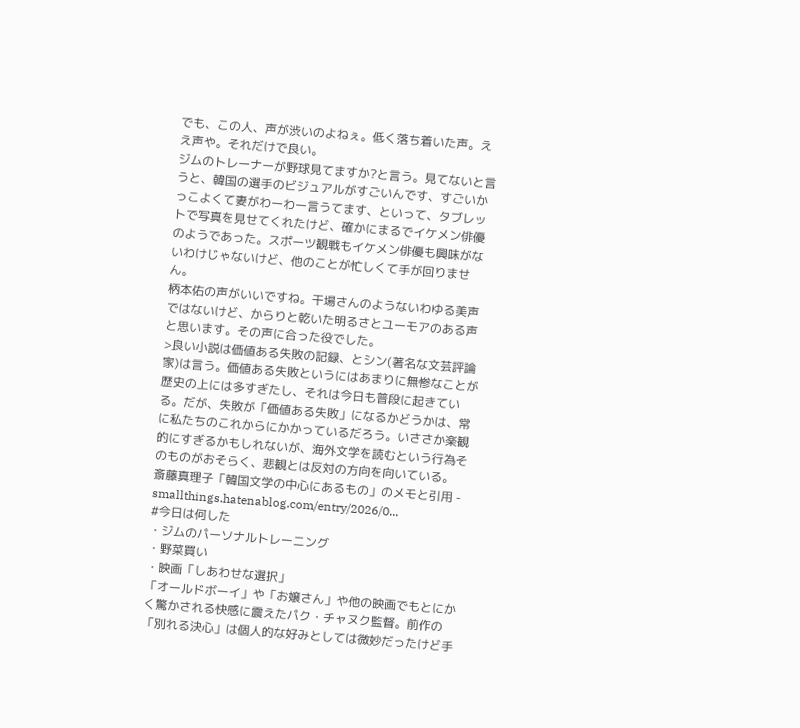でも、この人、声が渋いのよねぇ。低く落ち着いた声。ええ声や。それだけで良い。
ジムのトレーナーが野球見てますか?と言う。見てないと言うと、韓国の選手のビジュアルがすごいんです、すごいかっこよくて妻がわーわー言うてます、といって、タブレットで写真を見せてくれたけど、確かにまるでイケメン俳優のようであった。スポーツ観戦もイケメン俳優も興味がないわけじゃないけど、他のことが忙しくて手が回りません。
柄本佑の声がいいですね。干場さんのようないわゆる美声ではないけど、からりと乾いた明るさとユーモアのある声と思います。その声に合った役でした。
>良い小説は価値ある失敗の記録、とシン(著名な文芸評論家)は言う。価値ある失敗というにはあまりに無惨なことが歴史の上には多すぎたし、それは今日も普段に起きている。だが、失敗が「価値ある失敗」になるかどうかは、常に私たちのこれからにかかっているだろう。いささか楽観的にすぎるかもしれないが、海外文学を読むという行為そのものがおそらく、悲観とは反対の方向を向いている。
斎藤真理子「韓国文学の中心にあるもの」のメモと引用 - smallthings.hatenablog.com/entry/2026/0...
#今日は何した
・ジムのパーソナルトレーニング
・野菜買い
・映画「しあわせな選択」
「オールドボーイ」や「お嬢さん」や他の映画でもとにかく驚かされる快感に震えたパク・チャヌク監督。前作の「別れる決心」は個人的な好みとしては微妙だったけど手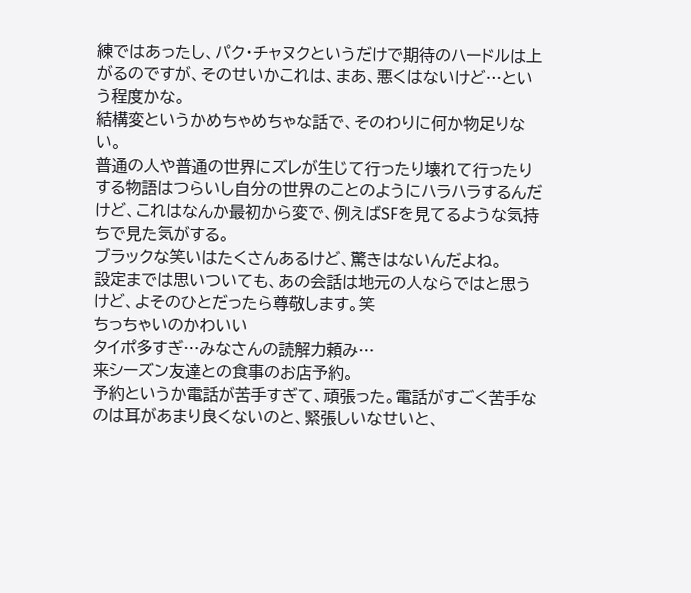練ではあったし、パク・チャヌクというだけで期待のハードルは上がるのですが、そのせいかこれは、まあ、悪くはないけど…という程度かな。
結構変というかめちゃめちゃな話で、そのわりに何か物足りない。
普通の人や普通の世界にズレが生じて行ったり壊れて行ったりする物語はつらいし自分の世界のことのようにハラハラするんだけど、これはなんか最初から変で、例えばSFを見てるような気持ちで見た気がする。
ブラックな笑いはたくさんあるけど、驚きはないんだよね。
設定までは思いついても、あの会話は地元の人ならではと思うけど、よそのひとだったら尊敬します。笑
ちっちゃいのかわいい
タイポ多すぎ…みなさんの読解力頼み…
来シーズン友達との食事のお店予約。
予約というか電話が苦手すぎて、頑張った。電話がすごく苦手なのは耳があまり良くないのと、緊張しいなせいと、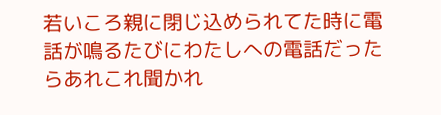若いころ親に閉じ込められてた時に電話が鳴るたびにわたしへの電話だったらあれこれ聞かれ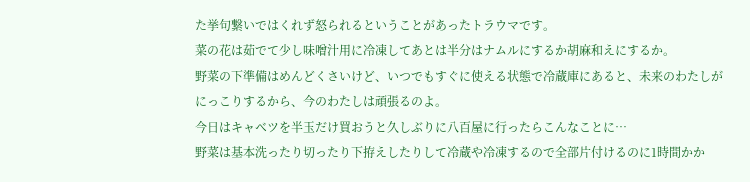た挙句繋いではくれず怒られるということがあったトラウマです。
菜の花は茹でて少し味噌汁用に冷凍してあとは半分はナムルにするか胡麻和えにするか。
野菜の下準備はめんどくさいけど、いつでもすぐに使える状態で冷蔵庫にあると、未来のわたしがにっこりするから、今のわたしは頑張るのよ。
今日はキャベツを半玉だけ買おうと久しぶりに八百屋に行ったらこんなことに…
野菜は基本洗ったり切ったり下拵えしたりして冷蔵や冷凍するので全部片付けるのに1時間かか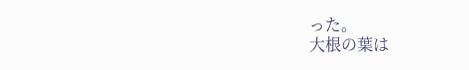った。
大根の葉は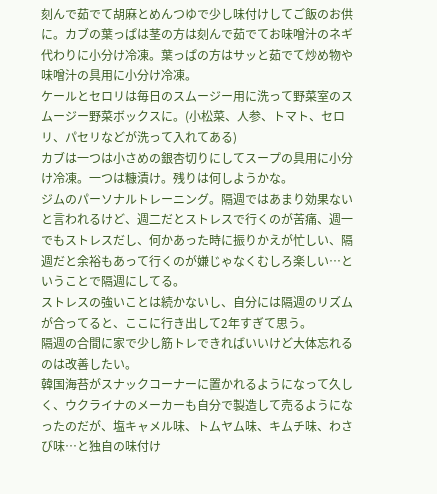刻んで茹でて胡麻とめんつゆで少し味付けしてご飯のお供に。カブの葉っぱは茎の方は刻んで茹でてお味噌汁のネギ代わりに小分け冷凍。葉っぱの方はサッと茹でて炒め物や味噌汁の具用に小分け冷凍。
ケールとセロリは毎日のスムージー用に洗って野菜室のスムージー野菜ボックスに。(小松菜、人参、トマト、セロリ、パセリなどが洗って入れてある)
カブは一つは小さめの銀杏切りにしてスープの具用に小分け冷凍。一つは糠漬け。残りは何しようかな。
ジムのパーソナルトレーニング。隔週ではあまり効果ないと言われるけど、週二だとストレスで行くのが苦痛、週一でもストレスだし、何かあった時に振りかえが忙しい、隔週だと余裕もあって行くのが嫌じゃなくむしろ楽しい…ということで隔週にしてる。
ストレスの強いことは続かないし、自分には隔週のリズムが合ってると、ここに行き出して2年すぎて思う。
隔週の合間に家で少し筋トレできればいいけど大体忘れるのは改善したい。
韓国海苔がスナックコーナーに置かれるようになって久しく、ウクライナのメーカーも自分で製造して売るようになったのだが、塩キャメル味、トムヤム味、キムチ味、わさび味…と独自の味付け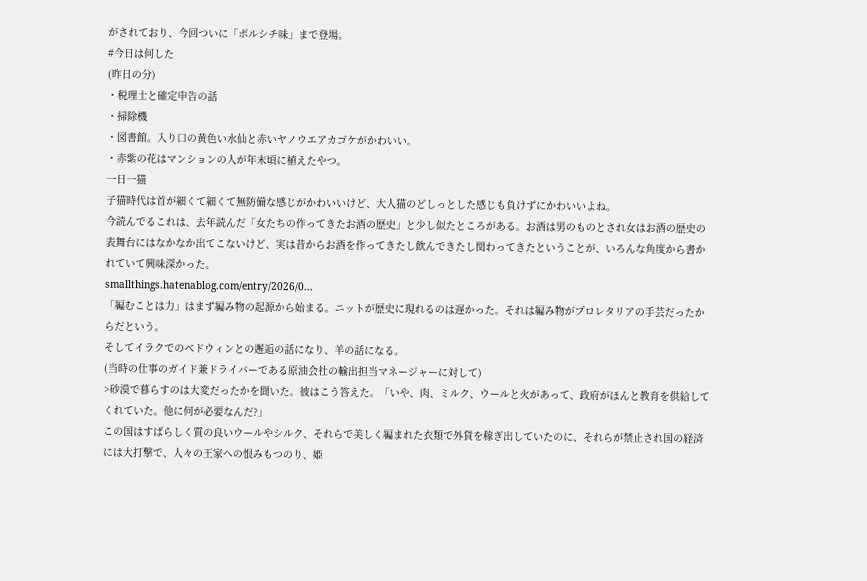がされており、今回ついに「ボルシチ味」まで登場。
#今日は何した
(昨日の分)
・税理士と確定申告の話
・掃除機
・図書館。入り口の黄色い水仙と赤いヤノウエアカゴケがかわいい。
・赤紫の花はマンションの人が年末頃に植えたやつ。
一日一猫
子猫時代は首が細くて細くて無防備な感じがかわいいけど、大人猫のどしっとした感じも負けずにかわいいよね。
今読んでるこれは、去年読んだ「女たちの作ってきたお酒の歴史」と少し似たところがある。お酒は男のものとされ女はお酒の歴史の表舞台にはなかなか出てこないけど、実は昔からお酒を作ってきたし飲んできたし関わってきたということが、いろんな角度から書かれていて興味深かった。
smallthings.hatenablog.com/entry/2026/0...
「編むことは力」はまず編み物の起源から始まる。ニットが歴史に現れるのは遅かった。それは編み物がプロレタリアの手芸だったからだという。
そしてイラクでのベドウィンとの邂逅の話になり、羊の話になる。
(当時の仕事のガイド兼ドライバーである原油会社の輸出担当マネージャーに対して)
>砂漠で暮らすのは大変だったかを聞いた。彼はこう答えた。「いや、肉、ミルク、ウールと火があって、政府がほんと教育を供給してくれていた。他に何が必要なんだ?」
この国はすばらしく質の良いウールやシルク、それらで美しく編まれた衣類で外貨を稼ぎ出していたのに、それらが禁止され国の経済には大打撃で、人々の王家への恨みもつのり、姫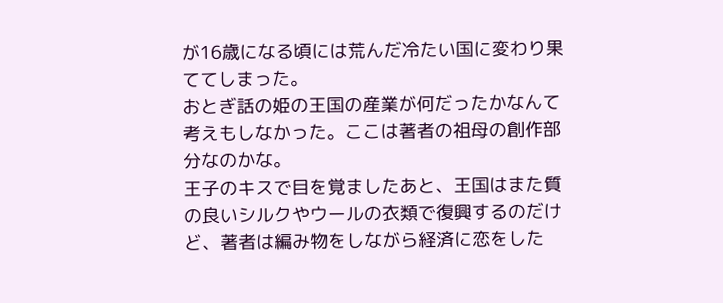が16歳になる頃には荒んだ冷たい国に変わり果ててしまった。
おとぎ話の姫の王国の産業が何だったかなんて考えもしなかった。ここは著者の祖母の創作部分なのかな。
王子のキスで目を覚ましたあと、王国はまた質の良いシルクやウールの衣類で復興するのだけど、著者は編み物をしながら経済に恋をした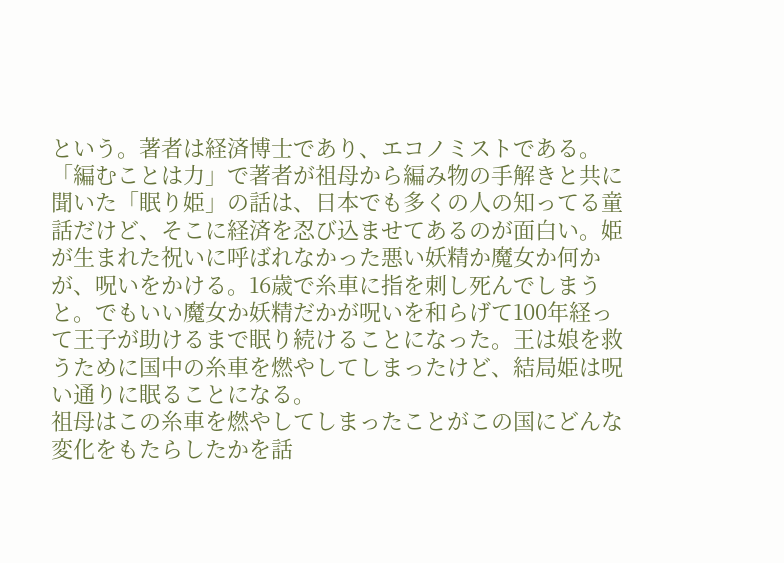という。著者は経済博士であり、エコノミストである。
「編むことは力」で著者が祖母から編み物の手解きと共に聞いた「眠り姫」の話は、日本でも多くの人の知ってる童話だけど、そこに経済を忍び込ませてあるのが面白い。姫が生まれた祝いに呼ばれなかった悪い妖精か魔女か何かが、呪いをかける。16歳で糸車に指を刺し死んでしまうと。でもいい魔女か妖精だかが呪いを和らげて100年経って王子が助けるまで眠り続けることになった。王は娘を救うために国中の糸車を燃やしてしまったけど、結局姫は呪い通りに眠ることになる。
祖母はこの糸車を燃やしてしまったことがこの国にどんな変化をもたらしたかを話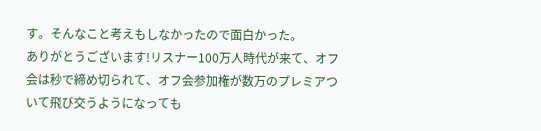す。そんなこと考えもしなかったので面白かった。
ありがとうございます!リスナー100万人時代が来て、オフ会は秒で締め切られて、オフ会参加権が数万のプレミアついて飛び交うようになっても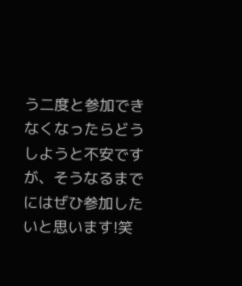う二度と参加できなくなったらどうしようと不安ですが、そうなるまでにはぜひ参加したいと思います!笑